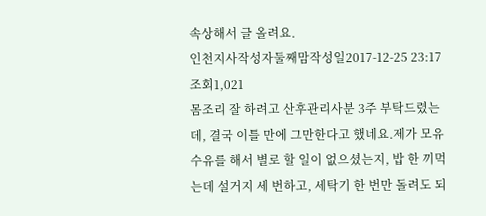속상해서 글 올려요.
인천지사작성자둘째맘작성일2017-12-25 23:17조회1,021
몸조리 잘 하려고 산후관리사분 3주 부탁드렸는데, 결국 이틀 만에 그만한다고 했네요.제가 모유 수유를 해서 별로 할 일이 없으셨는지, 밥 한 끼먹는데 설거지 세 번하고, 세탁기 한 번만 돌려도 되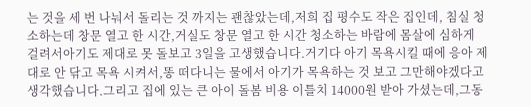는 것을 세 번 나눠서 돌리는 것 까지는 괜찮았는데,저희 집 평수도 작은 집인데, 침실 청소하는데 창문 열고 한 시간,거실도 창문 열고 한 시간 청소하는 바람에 몸살에 심하게 걸려서아기도 제대로 못 돌보고 3일을 고생했습니다.거기다 아기 목욕시킬 때에 응아 제대로 안 닦고 목욕 시켜서,똥 떠다니는 물에서 아기가 목욕하는 것 보고 그만해야겠다고 생각했습니다.그리고 집에 있는 큰 아이 돌봄 비용 이틀치 14000원 받아 가셨는데,그동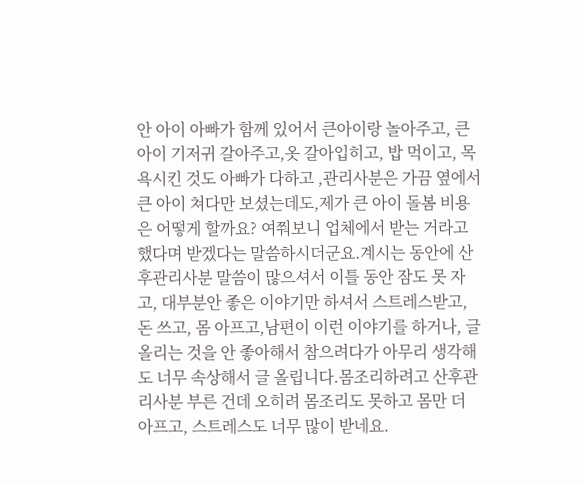안 아이 아빠가 함께 있어서 큰아이랑 놀아주고, 큰아이 기저귀 갈아주고,옷 갈아입히고, 밥 먹이고, 목욕시킨 것도 아빠가 다하고 ,관리사분은 가끔 옆에서 큰 아이 쳐다만 보셨는데도,제가 큰 아이 돌봄 비용은 어떻게 할까요? 여쭤보니 업체에서 받는 거라고 했다며 받겠다는 말씀하시더군요.계시는 동안에 산후관리사분 말씀이 많으셔서 이틀 동안 잠도 못 자고, 대부분안 좋은 이야기만 하셔서 스트레스받고, 돈 쓰고, 몸 아프고,남편이 이런 이야기를 하거나, 글 올리는 것을 안 좋아해서 참으려다가 아무리 생각해도 너무 속상해서 글 올립니다.몸조리하려고 산후관리사분 부른 건데 오히려 몸조리도 못하고 몸만 더 아프고, 스트레스도 너무 많이 받네요.